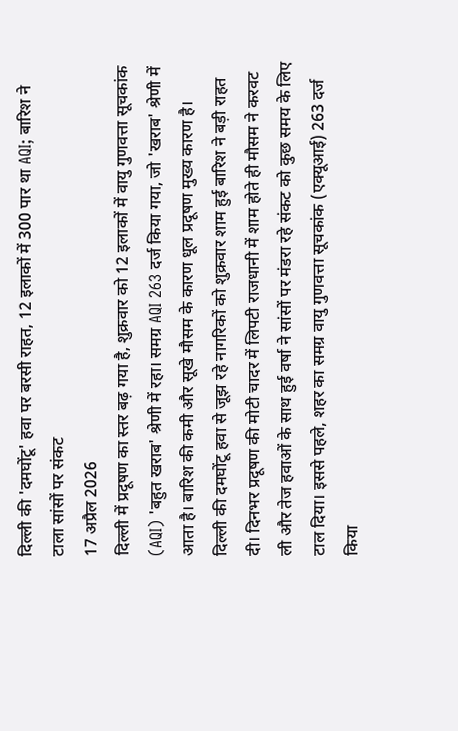दिल्ली की 'दमघोंटू' हवा पर बरसी राहत, 12 इलाकों में 300 पार था AQI; बारिश ने टाला सांसों पर संकट
17 अप्रैल 2026
दिल्ली में प्रदूषण का स्तर बढ़ गया है, शुक्रवार को 12 इलाकों में वायु गुणवत्ता सूचकांक (AQI) 'बहुत खराब' श्रेणी में रहा। समग्र AQI 263 दर्ज किया गया, जो 'खराब' श्रेणी में आता है। बारिश की कमी और सूखे मौसम के कारण धूल प्रदूषण मुख्य कारण है।
दिल्ली की दमघोंटू हवा से जूझ रहे नागरिकों को शुक्रवार शाम हुई बारिश ने बड़ी राहत दी। दिनभर प्रदूषण की मोटी चादर में लिपटी राजधानी में शाम होते ही मौसम ने करवट ली और तेज हवाओं के साथ हुई वर्षा ने सांसों पर मंडरा रहे संकट को कुछ समय के लिए टाल दिया। इससे पहले, शहर का समग्र वायु गुणवत्ता सूचकांक (एक्यूआई) 263 दर्ज किया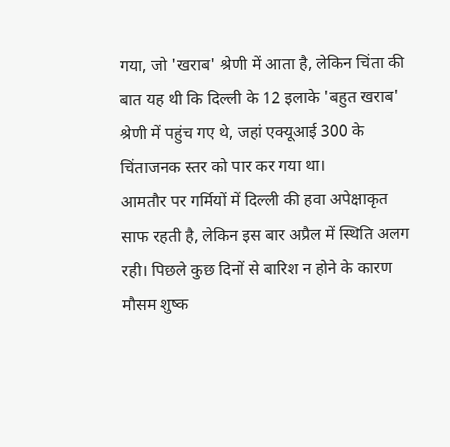गया, जो 'खराब' श्रेणी में आता है, लेकिन चिंता की बात यह थी कि दिल्ली के 12 इलाके 'बहुत खराब' श्रेणी में पहुंच गए थे, जहां एक्यूआई 300 के चिंताजनक स्तर को पार कर गया था।
आमतौर पर गर्मियों में दिल्ली की हवा अपेक्षाकृत साफ रहती है, लेकिन इस बार अप्रैल में स्थिति अलग रही। पिछले कुछ दिनों से बारिश न होने के कारण मौसम शुष्क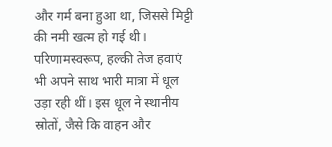और गर्म बना हुआ था, जिससे मिट्टी की नमी खत्म हो गई थी। परिणामस्वरूप, हल्की तेज हवाएं भी अपने साथ भारी मात्रा में धूल उड़ा रही थीं। इस धूल ने स्थानीय स्रोतों, जैसे कि वाहन और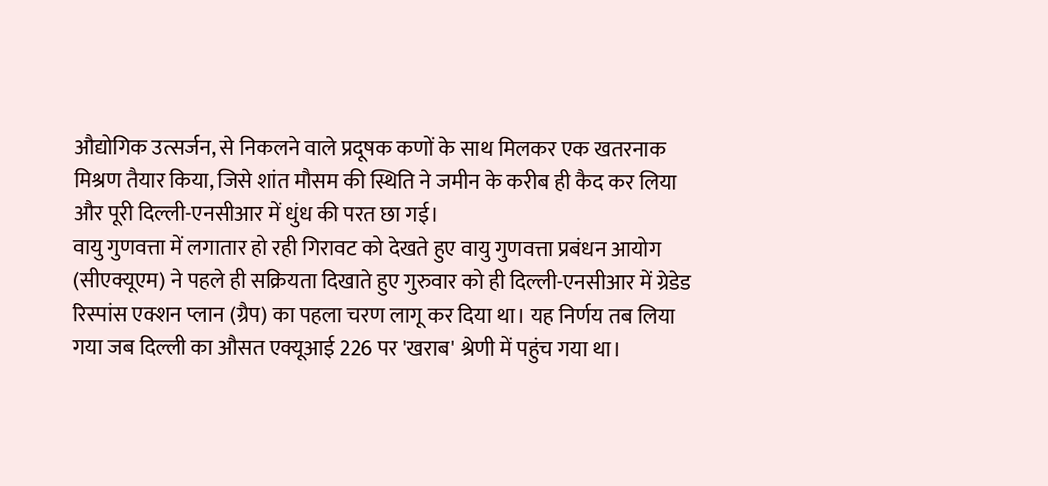औद्योगिक उत्सर्जन, से निकलने वाले प्रदूषक कणों के साथ मिलकर एक खतरनाक मिश्रण तैयार किया, जिसे शांत मौसम की स्थिति ने जमीन के करीब ही कैद कर लिया और पूरी दिल्ली-एनसीआर में धुंध की परत छा गई।
वायु गुणवत्ता में लगातार हो रही गिरावट को देखते हुए वायु गुणवत्ता प्रबंधन आयोग (सीएक्यूएम) ने पहले ही सक्रियता दिखाते हुए गुरुवार को ही दिल्ली-एनसीआर में ग्रेडेड रिस्पांस एक्शन प्लान (ग्रैप) का पहला चरण लागू कर दिया था। यह निर्णय तब लिया गया जब दिल्ली का औसत एक्यूआई 226 पर 'खराब' श्रेणी में पहुंच गया था।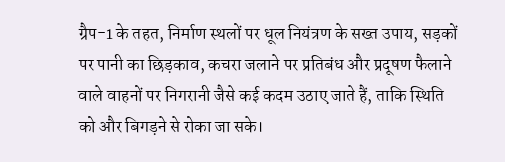ग्रैप-1 के तहत, निर्माण स्थलों पर धूल नियंत्रण के सख्त उपाय, सड़कों पर पानी का छिड़काव, कचरा जलाने पर प्रतिबंध और प्रदूषण फैलाने वाले वाहनों पर निगरानी जैसे कई कदम उठाए जाते हैं, ताकि स्थिति को और बिगड़ने से रोका जा सके।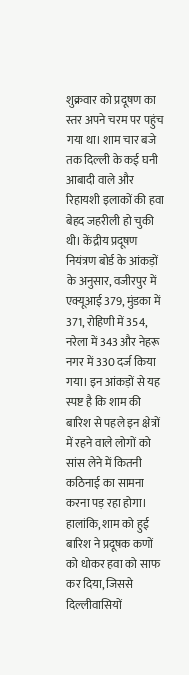शुक्रवार को प्रदूषण का स्तर अपने चरम पर पहुंच गया था। शाम चार बजे तक दिल्ली के कई घनी आबादी वाले और रिहायशी इलाकों की हवा बेहद जहरीली हो चुकी थी। केंद्रीय प्रदूषण नियंत्रण बोर्ड के आंकड़ों के अनुसार, वजीरपुर में एक्यूआई 379, मुंडका में 371, रोहिणी में 354, नरेला में 343 और नेहरू नगर में 330 दर्ज किया गया। इन आंकड़ों से यह स्पष्ट है कि शाम की बारिश से पहले इन क्षेत्रों में रहने वाले लोगों को सांस लेने में कितनी कठिनाई का सामना करना पड़ रहा होगा।
हालांकि, शाम को हुई बारिश ने प्रदूषक कणों को धोकर हवा को साफ कर दिया, जिससे दिल्लीवासियों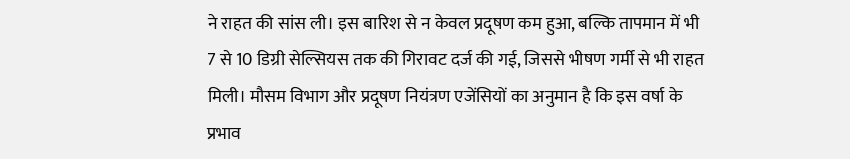ने राहत की सांस ली। इस बारिश से न केवल प्रदूषण कम हुआ, बल्कि तापमान में भी 7 से 10 डिग्री सेल्सियस तक की गिरावट दर्ज की गई, जिससे भीषण गर्मी से भी राहत मिली। मौसम विभाग और प्रदूषण नियंत्रण एजेंसियों का अनुमान है कि इस वर्षा के प्रभाव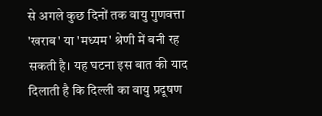से अगले कुछ दिनों तक वायु गुणवत्ता 'खराब' या 'मध्यम' श्रेणी में बनी रह सकती है। यह घटना इस बात की याद दिलाती है कि दिल्ली का वायु प्रदूषण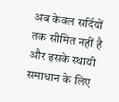अब केवल सर्दियों तक सीमित नहीं है और इसके स्थायी समाधान के लिए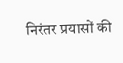निरंतर प्रयासों की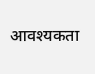आवश्यकता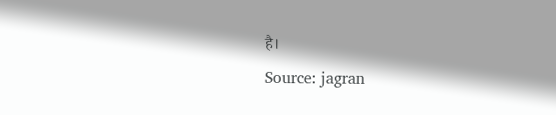है।
Source: jagran